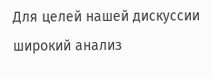Для целей нашей дискуссии широкий анализ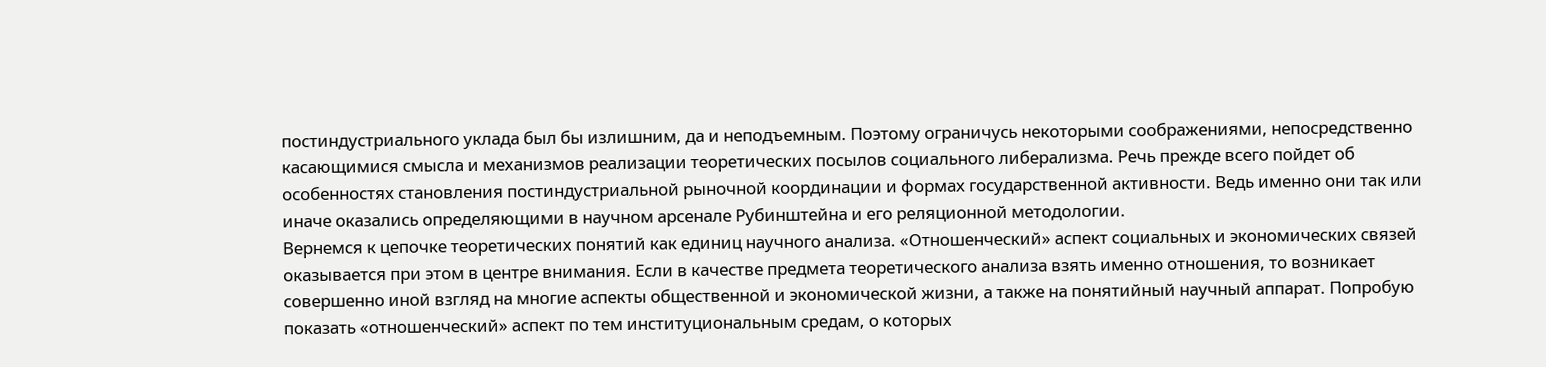постиндустриального уклада был бы излишним, да и неподъемным. Поэтому ограничусь некоторыми соображениями, непосредственно касающимися смысла и механизмов реализации теоретических посылов социального либерализма. Речь прежде всего пойдет об особенностях становления постиндустриальной рыночной координации и формах государственной активности. Ведь именно они так или иначе оказались определяющими в научном арсенале Рубинштейна и его реляционной методологии.
Вернемся к цепочке теоретических понятий как единиц научного анализа. «Отношенческий» аспект социальных и экономических связей оказывается при этом в центре внимания. Если в качестве предмета теоретического анализа взять именно отношения, то возникает совершенно иной взгляд на многие аспекты общественной и экономической жизни, а также на понятийный научный аппарат. Попробую показать «отношенческий» аспект по тем институциональным средам, о которых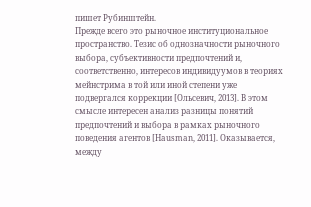пишет Рубинштейн.
Прежде всего это рыночное институциональное пространство. Тезис об однозначности рыночного выбора, субъективности предпочтений и, соответственно, интересов индивидуумов в теориях мейнстрима в той или иной степени уже подвергался коррекции [Ольсевич, 2013]. В этом смысле интересен анализ разницы понятий предпочтений и выбора в рамках рыночного поведения агентов [Hausman, 2011]. Оказывается, между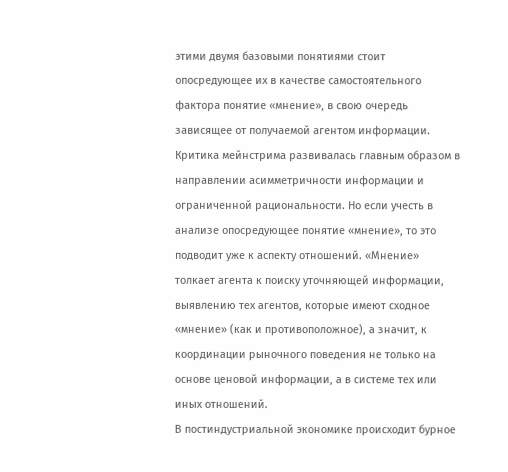этими двумя базовыми понятиями стоит опосредующее их в качестве самостоятельного фактора понятие «мнение», в свою очередь зависящее от получаемой агентом информации. Критика мейнстрима развивалась главным образом в направлении асимметричности информации и ограниченной рациональности. Но если учесть в анализе опосредующее понятие «мнение», то это подводит уже к аспекту отношений. «Мнение» толкает агента к поиску уточняющей информации, выявлению тех агентов, которые имеют сходное «мнение» (как и противоположное), а значит, к координации рыночного поведения не только на основе ценовой информации, а в системе тех или иных отношений.
В постиндустриальной экономике происходит бурное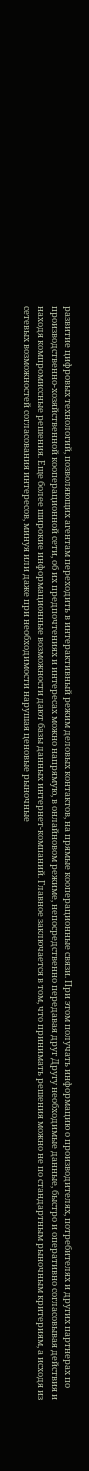развитие цифровых технологий, позволяющих агентам переходить в интерактивный режим деловых контактов, на прямые кооперационные связи. При этом получать информацию о производителях, потребителях и других партнерах по производственно-хозяйственной кооперационной сети, об их предпочтениях и интересах можно напрямую, в онлайновом режиме, непосредственно передавая друг Другу необходимые данные, быстро и оперативно согласовывая действия и находя компромиссные решения. Еще более широкие информационные возможности дают базы данных интернет-компаний. Главное заключается в том, что принимать решения можно не по стандартным рыночным критериям, а исходя из сетевых возможностей согласования интересов, минуя или даже при необходимости нарушая ценовые рыночные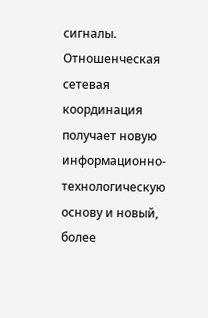сигналы. Отношенческая сетевая координация получает новую информационно-технологическую основу и новый, более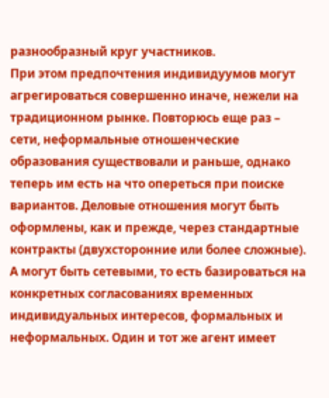разнообразный круг участников.
При этом предпочтения индивидуумов могут агрегироваться совершенно иначе, нежели на традиционном рынке. Повторюсь еще раз – сети, неформальные отношенческие образования существовали и раньше, однако теперь им есть на что опереться при поиске вариантов. Деловые отношения могут быть оформлены, как и прежде, через стандартные контракты (двухсторонние или более сложные). А могут быть сетевыми, то есть базироваться на конкретных согласованиях временных индивидуальных интересов, формальных и неформальных. Один и тот же агент имеет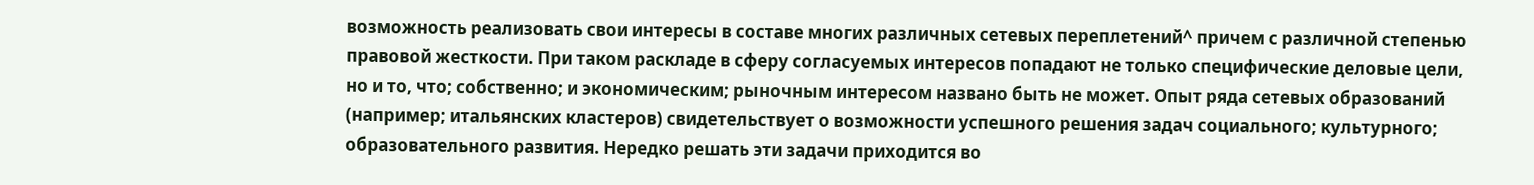возможность реализовать свои интересы в составе многих различных сетевых переплетений^ причем с различной степенью правовой жесткости. При таком раскладе в сферу согласуемых интересов попадают не только специфические деловые цели, но и то, что; собственно; и экономическим; рыночным интересом названо быть не может. Опыт ряда сетевых образований (например; итальянских кластеров) свидетельствует о возможности успешного решения задач социального; культурного; образовательного развития. Нередко решать эти задачи приходится во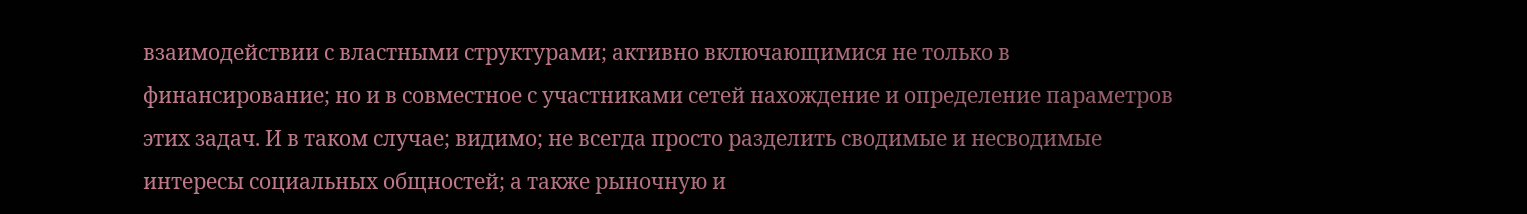взаимодействии с властными структурами; активно включающимися не только в финансирование; но и в совместное с участниками сетей нахождение и определение параметров этих задач. И в таком случае; видимо; не всегда просто разделить сводимые и несводимые интересы социальных общностей; а также рыночную и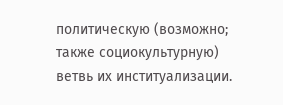политическую (возможно; также социокультурную) ветвь их институализации.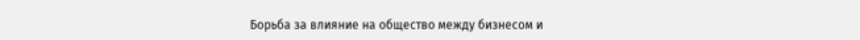Борьба за влияние на общество между бизнесом и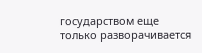государством еще только разворачивается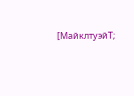[МайклтуэйТ;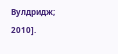Вулдридж; 2010].